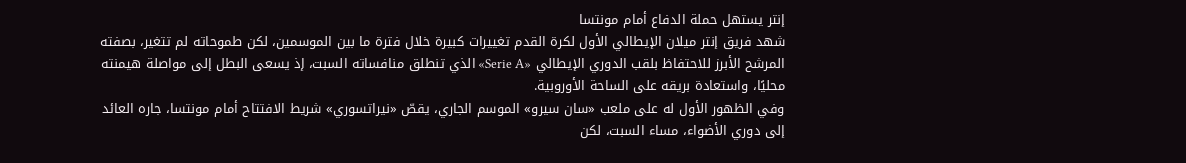إنتر يستهل حملة الدفاع أمام مونتسا
شهد فريق إنتر ميلان الإيطالي الأول لكرة القدم تغييرات كبيرة خلال فترة ما بين الموسمين، لكن طموحاته لم تتغير، بصفته المرشح الأبرز للاحتفاظ بلقب الدوري الإيطالي «Serie A» الذي تنطلق منافساته السبت، إذ يسعى البطل إلى مواصلة هيمنته محليًا، واستعادة بريقه على الساحة الأوروبية.
وفي الظهور الأول له على ملعب «سان سيرو» الموسم الجاري، يقصّ «نيراتسوري» شريط الافتتاح أمام مونتسا، جاره العائد إلى دوري الأضواء، مساء السبت، لكن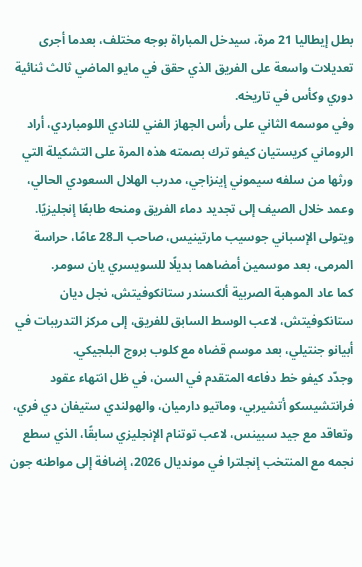بطل إيطاليا 21 مرة، سيدخل المباراة بوجه مختلف، بعدما أجرى تعديلات واسعة على الفريق الذي حقق في مايو الماضي ثالث ثنائية دوري وكأس في تاريخه.
وفي موسمه الثاني على رأس الجهاز الفني للنادي اللومباردي، أراد الروماني كريستيان كيفو ترك بصمته هذه المرة على التشكيلة التي ورثها من سلفه سيموني إينزاجي، مدرب الهلال السعودي الحالي، وعمد خلال الصيف إلى تجديد دماء الفريق ومنحه طابعًا إنجليزيًا.
ويتولى الإسباني جوسيب مارتينيس، صاحب الـ28 عامًا، حراسة المرمى، بعد موسمين أمضاهما بديلًا للسويسري يان سومر.
كما عاد الموهبة الصربية ألكسندر ستانكوفيتش، نجل ديان ستانكوفيتش، لاعب الوسط السابق للفريق، إلى مركز التدريبات في أبيانو جنتيلي، بعد موسم قضاه مع كلوب بروج البلجيكي.
وجدّد كيفو خط دفاعه المتقدم في السن، في ظل انتهاء عقود فرانتشيسكو أتشيربي، وماتيو دارميان، والهولندي ستيفان دي فري، وتعاقد مع جيد سبينس، لاعب توتنام الإنجليزي سابقًا، الذي سطع نجمه مع المنتخب إنجلترا في مونديال 2026، إضافة إلى مواطنه جون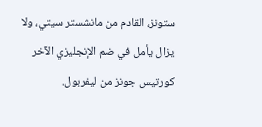ستونز، القادم من مانشستر سيتي، ولا يزال يأمل في ضم الإنجليزي الآخر كورتيس جونز من ليفربول.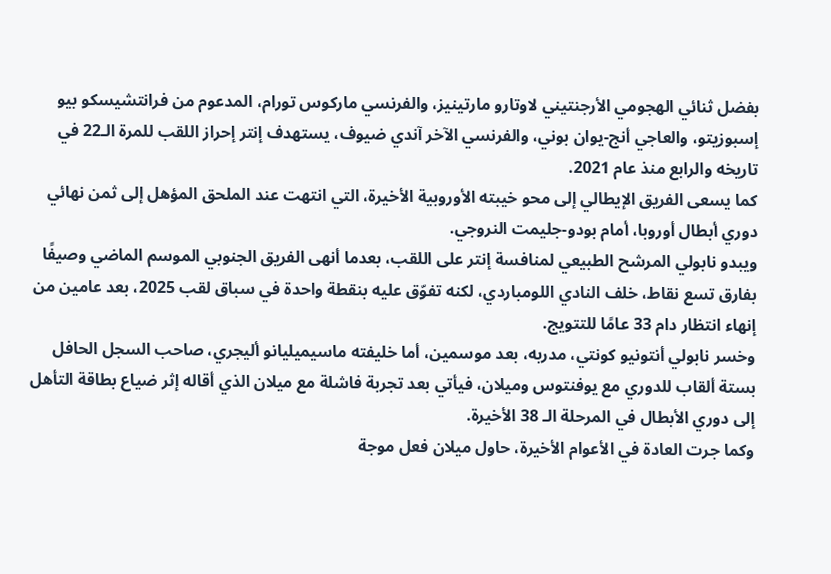بفضل ثنائي الهجومي الأرجنتيني لاوتارو مارتينيز، والفرنسي ماركوس تورام، المدعوم من فرانتشيسكو بيو إسبوزيتو، والعاجي أنج-يوان بوني، والفرنسي الآخر آندي ضيوف، يستهدف إنتر إحراز اللقب للمرة الـ22 في تاريخه والرابع منذ عام 2021.
كما يسعى الفريق الإيطالي إلى محو خيبته الأوروبية الأخيرة، التي انتهت عند الملحق المؤهل إلى ثمن نهائي دوري أبطال أوروبا، أمام بودو-جليمت النروجي.
ويبدو نابولي المرشح الطبيعي لمنافسة إنتر على اللقب، بعدما أنهى الفريق الجنوبي الموسم الماضي وصيفًا بفارق تسع نقاط، خلف النادي اللومباردي، لكنه تفوّق عليه بنقطة واحدة في سباق لقب 2025، بعد عامين من إنهاء انتظار دام 33 عامًا للتتويج.
وخسر نابولي أنتونيو كونتي، مدربه، بعد موسمين، أما خليفته ماسيميليانو أليجري، صاحب السجل الحافل بستة ألقاب للدوري مع يوفنتوس وميلان، فيأتي بعد تجربة فاشلة مع ميلان الذي أقاله إثر ضياع بطاقة التأهل إلى دوري الأبطال في المرحلة الـ 38 الأخيرة.
وكما جرت العادة في الأعوام الأخيرة، حاول ميلان فعل موجة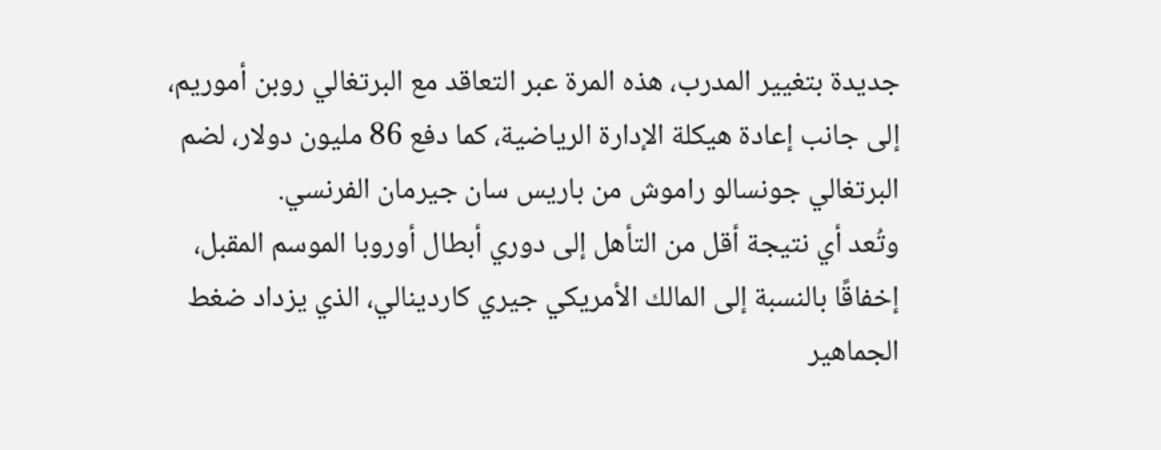جديدة بتغيير المدرب، هذه المرة عبر التعاقد مع البرتغالي روبن أموريم، إلى جانب إعادة هيكلة الإدارة الرياضية، كما دفع 86 مليون دولار، لضم البرتغالي جونسالو راموش من باريس سان جيرمان الفرنسي.
وتُعد أي نتيجة أقل من التأهل إلى دوري أبطال أوروبا الموسم المقبل، إخفاقًا بالنسبة إلى المالك الأمريكي جيري كاردينالي، الذي يزداد ضغط الجماهير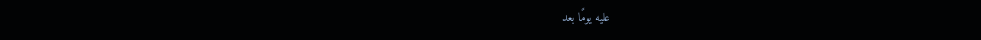عليه يومًا بعد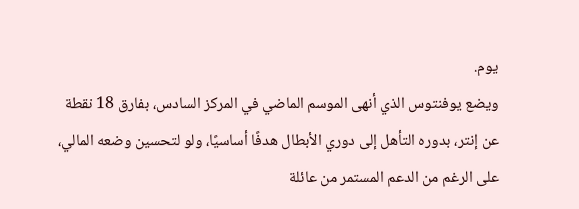يوم.
ويضع يوفنتوس الذي أنهى الموسم الماضي في المركز السادس، بفارق 18 نقطة عن إنتر، بدوره التأهل إلى دوري الأبطال هدفًا أساسيًا، ولو لتحسين وضعه المالي، على الرغم من الدعم المستمر من عائلة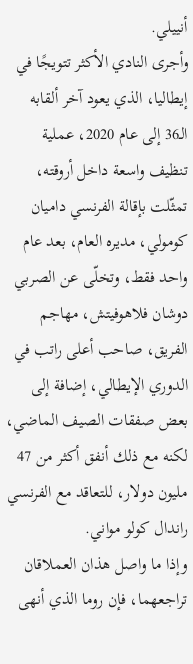أنييلي.
وأجرى النادي الأكثر تتويجًا في إيطاليا، الذي يعود آخر ألقابه الـ36 إلى عام 2020، عملية تنظيف واسعة داخل أروقته، تمثّلت بإقالة الفرنسي داميان كومولي، مديره العام، بعد عام واحد فقط، وتخلّى عن الصربي دوشان فلاهوفيتش، مهاجم الفريق، صاحب أعلى راتب في الدوري الإيطالي، إضافة إلى بعض صفقات الصيف الماضي، لكنه مع ذلك أنفق أكثر من 47 مليون دولار، للتعاقد مع الفرنسي راندال كولو مواني.
وإذا ما واصل هذان العملاقان تراجعهما، فإن روما الذي أنهى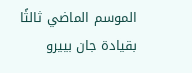الموسم الماضي ثالثًا بقيادة جان بييرو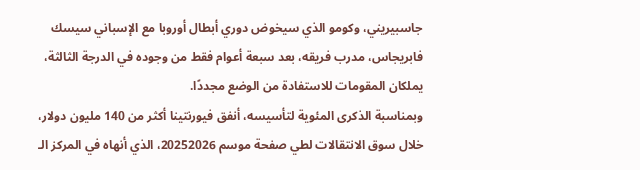جاسبيريني، وكومو الذي سيخوض دوري أبطال أوروبا مع الإسباني سيسك فابريجاس، مدرب فريقه، بعد سبعة أعوام فقط من وجوده في الدرجة الثالثة، يملكان المقومات للاستفادة من الوضع مجددًا.
وبمناسبة الذكرى المئوية لتأسيسه، أنفق فيورنتينا أكثر من 140 مليون دولار، خلال سوق الانتقالات لطي صفحة موسم 20252026، الذي أنهاه في المركز الـ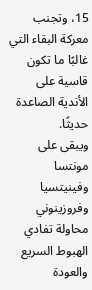15، وتجنب معركة البقاء التي غالبًا ما تكون قاسية على الأندية الصاعدة حديثًا.
ويبقى على مونتسا وفينيتسيا وفروزينوني محاولة تفادي الهبوط السريع والعودة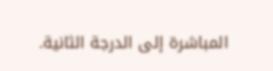المباشرة إلى الدرجة الثانية.